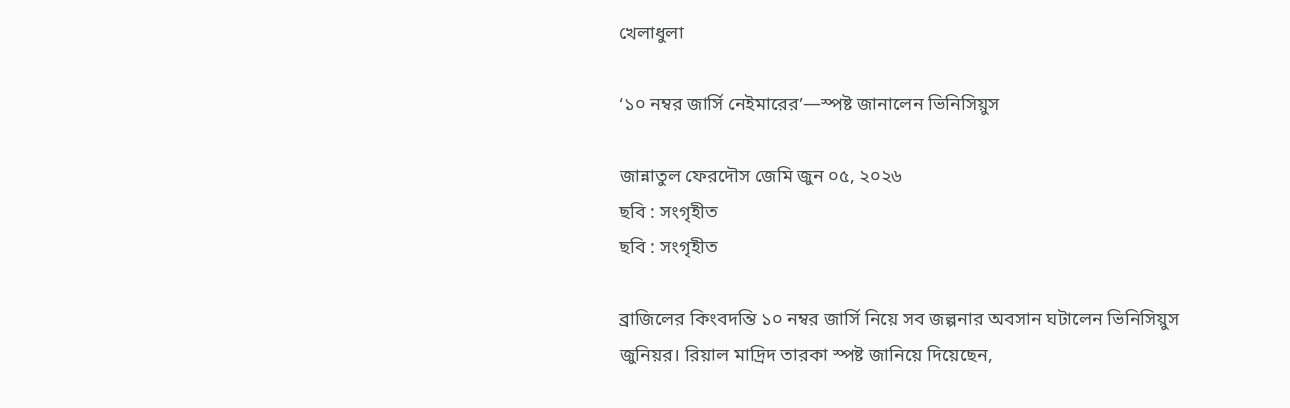খেলাধুলা

‘১০ নম্বর জার্সি নেইমারের’—স্পষ্ট জানালেন ভিনিসিয়ুস

জান্নাতুল ফেরদৌস জেমি জুন ০৫, ২০২৬
ছবি : সংগৃহীত
ছবি : সংগৃহীত

ব্রাজিলের কিংবদন্তি ১০ নম্বর জার্সি নিয়ে সব জল্পনার অবসান ঘটালেন ভিনিসিয়ুস জুনিয়র। রিয়াল মাদ্রিদ তারকা স্পষ্ট জানিয়ে দিয়েছেন,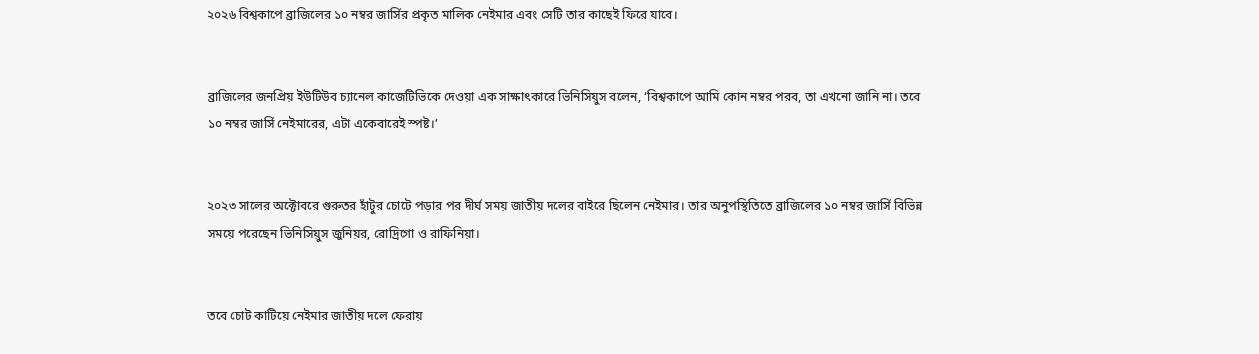২০২৬ বিশ্বকাপে ব্রাজিলের ১০ নম্বর জার্সির প্রকৃত মালিক নেইমার এবং সেটি তার কাছেই ফিরে যাবে।


ব্রাজিলের জনপ্রিয় ইউটিউব চ্যানেল কাজেটিভিকে দেওয়া এক সাক্ষাৎকারে ভিনিসিয়ুস বলেন, ‘বিশ্বকাপে আমি কোন নম্বর পরব, তা এখনো জানি না। তবে ১০ নম্বর জার্সি নেইমারের, এটা একেবারেই স্পষ্ট।’


২০২৩ সালের অক্টোবরে গুরুতর হাঁটুর চোটে পড়ার পর দীর্ঘ সময় জাতীয় দলের বাইরে ছিলেন নেইমার। তার অনুপস্থিতিতে ব্রাজিলের ১০ নম্বর জার্সি বিভিন্ন সময়ে পরেছেন ভিনিসিয়ুস জুনিয়র, রোদ্রিগো ও রাফিনিয়া।


তবে চোট কাটিয়ে নেইমার জাতীয় দলে ফেরায়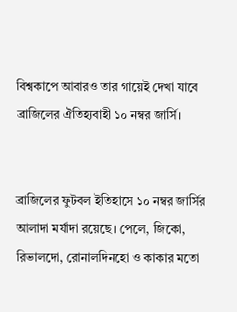বিশ্বকাপে আবারও তার গায়েই দেখা যাবে ব্রাজিলের ঐতিহ্যবাহী ১০ নম্বর জার্সি।


ব্রাজিলের ফুটবল ইতিহাসে ১০ নম্বর জার্সির আলাদা মর্যাদা রয়েছে। পেলে, জিকো, রিভালদো, রোনালদিনহো ও কাকার মতো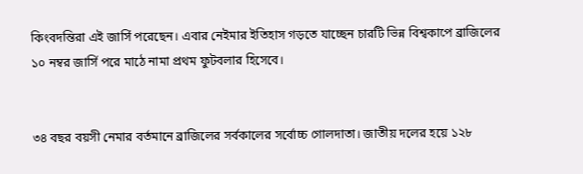কিংবদন্তিরা এই জার্সি পরেছেন। এবার নেইমার ইতিহাস গড়তে যাচ্ছেন চারটি ভিন্ন বিশ্বকাপে ব্রাজিলের ১০ নম্বর জার্সি পরে মাঠে নামা প্রথম ফুটবলার হিসেবে।


৩৪ বছর বয়সী নেমার বর্তমানে ব্রাজিলের সর্বকালের সর্বোচ্চ গোলদাতা। জাতীয় দলের হয়ে ১২৮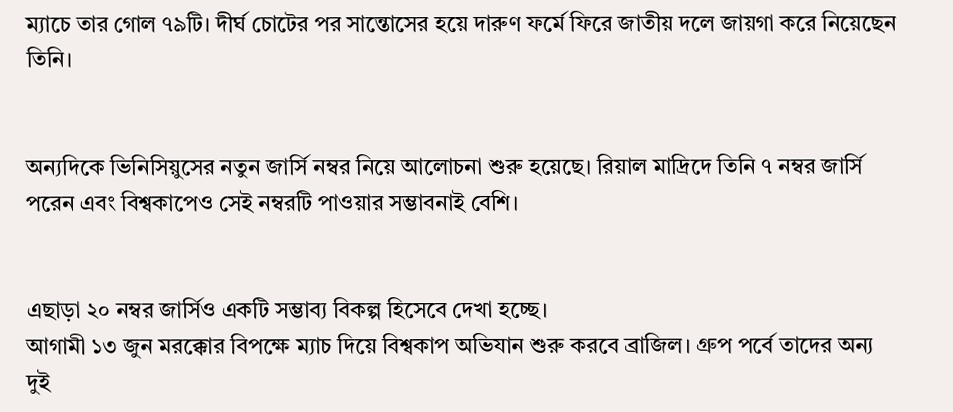ম্যাচে তার গোল ৭৯টি। দীর্ঘ চোটের পর সান্তোসের হয়ে দারুণ ফর্মে ফিরে জাতীয় দলে জায়গা করে নিয়েছেন তিনি।


অন্যদিকে ভিনিসিয়ুসের নতুন জার্সি নম্বর নিয়ে আলোচনা শুরু হয়েছে। রিয়াল মাদ্রিদে তিনি ৭ নম্বর জার্সি পরেন এবং বিশ্বকাপেও সেই নম্বরটি পাওয়ার সম্ভাবনাই বেশি।


এছাড়া ২০ নম্বর জার্সিও একটি সম্ভাব্য বিকল্প হিসেবে দেখা হচ্ছে।
আগামী ১৩ জুন মরক্কোর বিপক্ষে ম্যাচ দিয়ে বিশ্বকাপ অভিযান শুরু করবে ব্রাজিল। গ্রুপ পর্বে তাদের অন্য দুই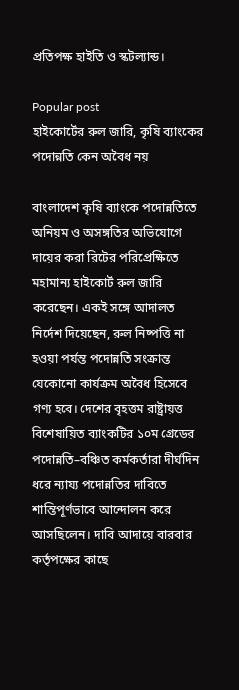প্রতিপক্ষ হাইতি ও স্কটল্যান্ড।

Popular post
হাইকোর্টের রুল জারি, কৃষি ব্যাংকের পদোন্নতি কেন অবৈধ নয়

বাংলাদেশ কৃষি ব্যাংকে পদোন্নতিতে অনিয়ম ও অসঙ্গতির অভিযোগে দায়ের করা রিটের পরিপ্রেক্ষিতে মহামান্য হাইকোর্ট রুল জারি করেছেন। একই সঙ্গে আদালত নির্দেশ দিয়েছেন, রুল নিষ্পত্তি না হওয়া পর্যন্ত পদোন্নতি সংক্রান্ত যেকোনো কার্যক্রম অবৈধ হিসেবে গণ্য হবে। দেশের বৃহত্তম রাষ্ট্রায়ত্ত বিশেষায়িত ব্যাংকটির ১০ম গ্রেডের পদোন্নতি–বঞ্চিত কর্মকর্তারা দীর্ঘদিন ধরে ন্যায্য পদোন্নতির দাবিতে শান্তিপূর্ণভাবে আন্দোলন করে আসছিলেন। দাবি আদায়ে বারবার কর্তৃপক্ষের কাছে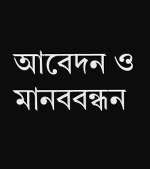আবেদন ও মানববন্ধন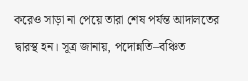করেও সাড়া না পেয়ে তারা শেষ পর্যন্ত আদালতের দ্বারস্থ হন। সূত্র জানায়, পদোন্নতি–বঞ্চিত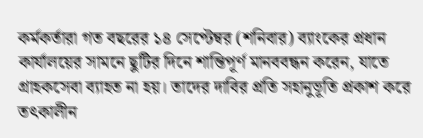কর্মকর্তারা গত বছরের ১৪ সেপ্টেম্বর (শনিবার) ব্যাংকের প্রধান কার্যালয়ের সামনে ছুটির দিনে শান্তিপূর্ণ মানববন্ধন করেন, যাতে গ্রাহকসেবা ব্যাহত না হয়। তাদের দাবির প্রতি সহানুভূতি প্রকাশ করে তৎকালীন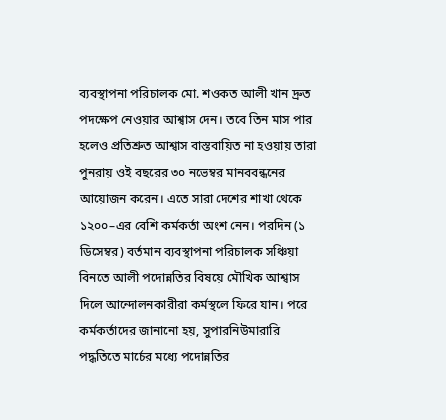ব্যবস্থাপনা পরিচালক মো. শওকত আলী খান দ্রুত পদক্ষেপ নেওয়ার আশ্বাস দেন। তবে তিন মাস পার হলেও প্রতিশ্রুত আশ্বাস বাস্তবায়িত না হওয়ায় তারা পুনরায় ওই বছরের ৩০ নভেম্বর মানববন্ধনের আয়োজন করেন। এতে সারা দেশের শাখা থেকে ১২০০–এর বেশি কর্মকর্তা অংশ নেন। পরদিন (১ ডিসেম্বর) বর্তমান ব্যবস্থাপনা পরিচালক সঞ্চিয়া বিনতে আলী পদোন্নতির বিষয়ে মৌখিক আশ্বাস দিলে আন্দোলনকারীরা কর্মস্থলে ফিরে যান। পরে কর্মকর্তাদের জানানো হয়, সুপারনিউমারারি পদ্ধতিতে মার্চের মধ্যে পদোন্নতির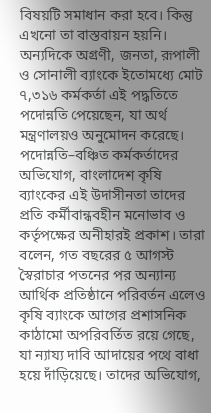বিষয়টি সমাধান করা হবে। কিন্তু এখনো তা বাস্তবায়ন হয়নি। অন্যদিকে অগ্রণী, জনতা, রূপালী ও সোনালী ব্যাংকে ইতোমধ্যে মোট ৭,৩১৬ কর্মকর্তা এই পদ্ধতিতে পদোন্নতি পেয়েছেন, যা অর্থ মন্ত্রণালয়ও অনুমোদন করেছে। পদোন্নতি–বঞ্চিত কর্মকর্তাদের অভিযোগ, বাংলাদেশ কৃষি ব্যাংকের এই উদাসীনতা তাদের প্রতি কর্মীবান্ধবহীন মনোভাব ও কর্তৃপক্ষের অনীহারই প্রকাশ। তারা বলেন, গত বছরের ৫ আগস্ট স্বৈরাচার পতনের পর অন্যান্য আর্থিক প্রতিষ্ঠানে পরিবর্তন এলেও কৃষি ব্যাংকে আগের প্রশাসনিক কাঠামো অপরিবর্তিত রয়ে গেছে, যা ন্যায্য দাবি আদায়ের পথে বাধা হয়ে দাঁড়িয়েছে। তাদের অভিযোগ,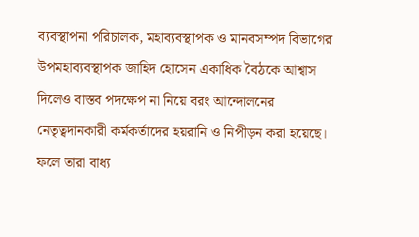ব্যবস্থাপনা পরিচালক, মহাব্যবস্থাপক ও মানবসম্পদ বিভাগের উপমহাব্যবস্থাপক জাহিদ হোসেন একাধিক বৈঠকে আশ্বাস দিলেও বাস্তব পদক্ষেপ না নিয়ে বরং আন্দোলনের নেতৃত্বদানকারী কর্মকর্তাদের হয়রানি ও নিপীড়ন করা হয়েছে। ফলে তারা বাধ্য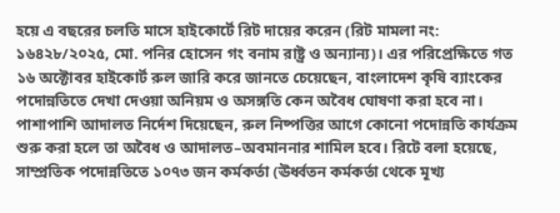হয়ে এ বছরের চলতি মাসে হাইকোর্টে রিট দায়ের করেন (রিট মামলা নং: ১৬৪২৮/২০২৫, মো. পনির হোসেন গং বনাম রাষ্ট্র ও অন্যান্য)। এর পরিপ্রেক্ষিতে গত ১৬ অক্টোবর হাইকোর্ট রুল জারি করে জানতে চেয়েছেন, বাংলাদেশ কৃষি ব্যাংকের পদোন্নতিতে দেখা দেওয়া অনিয়ম ও অসঙ্গতি কেন অবৈধ ঘোষণা করা হবে না। পাশাপাশি আদালত নির্দেশ দিয়েছেন, রুল নিষ্পত্তির আগে কোনো পদোন্নতি কার্যক্রম শুরু করা হলে তা অবৈধ ও আদালত–অবমাননার শামিল হবে। রিটে বলা হয়েছে, সাম্প্রতিক পদোন্নতিতে ১০৭৩ জন কর্মকর্তা (ঊর্ধ্বতন কর্মকর্তা থেকে মূখ্য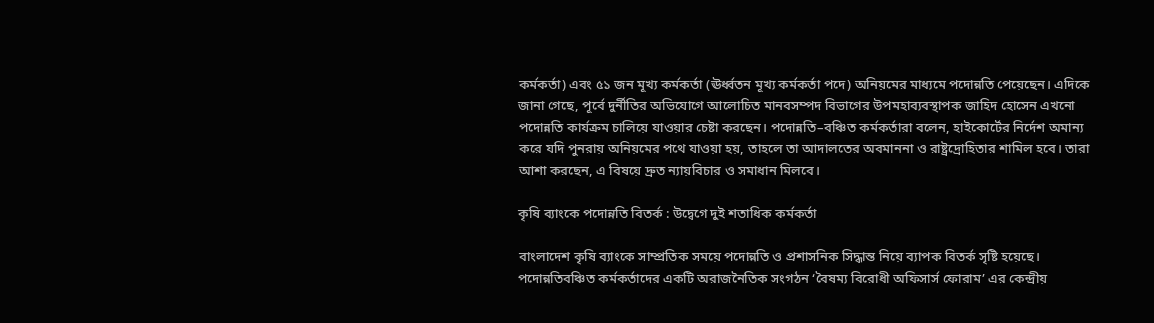কর্মকর্তা) এবং ৫১ জন মূখ্য কর্মকর্তা (ঊর্ধ্বতন মূখ্য কর্মকর্তা পদে) অনিয়মের মাধ্যমে পদোন্নতি পেয়েছেন। এদিকে জানা গেছে, পূর্বে দুর্নীতির অভিযোগে আলোচিত মানবসম্পদ বিভাগের উপমহাব্যবস্থাপক জাহিদ হোসেন এখনো পদোন্নতি কার্যক্রম চালিয়ে যাওয়ার চেষ্টা করছেন। পদোন্নতি–বঞ্চিত কর্মকর্তারা বলেন, হাইকোর্টের নির্দেশ অমান্য করে যদি পুনরায় অনিয়মের পথে যাওয়া হয়, তাহলে তা আদালতের অবমাননা ও রাষ্ট্রদ্রোহিতার শামিল হবে। তারা আশা করছেন, এ বিষয়ে দ্রুত ন্যায়বিচার ও সমাধান মিলবে।

কৃষি ব্যাংকে পদোন্নতি বিতর্ক : উদ্বেগে দুই শতাধিক কর্মকর্তা

বাংলাদেশ কৃষি ব্যাংকে সাম্প্রতিক সময়ে পদোন্নতি ও প্রশাসনিক সিদ্ধান্ত নিয়ে ব্যাপক বিতর্ক সৃষ্টি হয়েছে। পদোন্নতিবঞ্চিত কর্মকর্তাদের একটি অরাজনৈতিক সংগঠন ‘বৈষম্য বিরোধী অফিসার্স ফোরাম’ এর কেন্দ্রীয়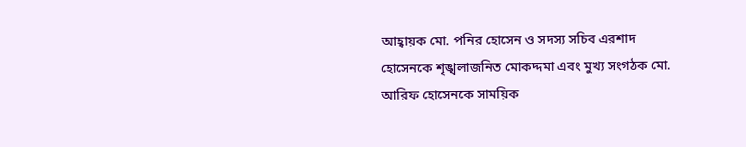আহ্বায়ক মো. পনির হোসেন ও সদস্য সচিব এরশাদ হোসেনকে শৃঙ্খলাজনিত মোকদ্দমা এবং মুখ্য সংগঠক মো. আরিফ হোসেনকে সাময়িক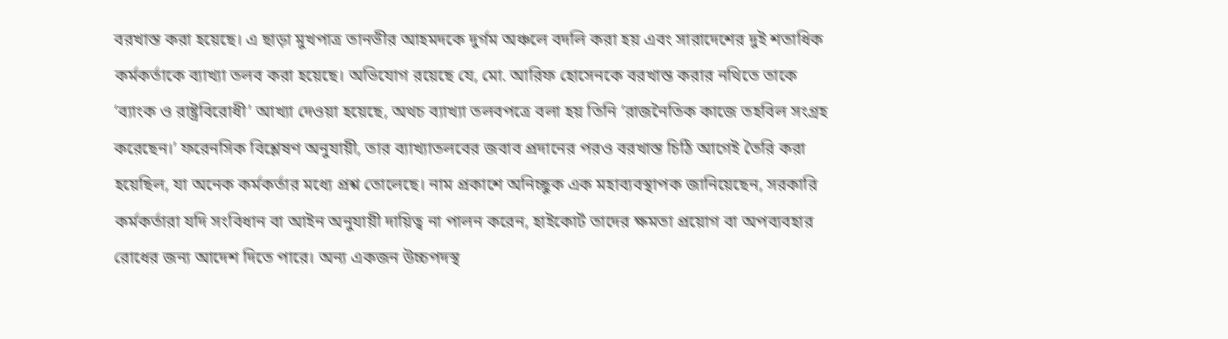বরখাস্ত করা হয়েছে। এ ছাড়া মুখপাত্র তানভীর আহমদকে দুর্গম অঞ্চলে বদলি করা হয় এবং সারাদেশের দুই শতাধিক কর্মকর্তাকে ব্যাখ্যা তলব করা হয়েছে। অভিযোগ রয়েছে যে, মো. আরিফ হোসেনকে বরখাস্ত করার নথিতে তাকে ‘ব্যাংক ও রাষ্ট্রবিরোধী’ আখ্যা দেওয়া হয়েছে, অথচ ব্যাখ্যা তলবপত্রে বলা হয় তিনি ‘রাজনৈতিক কাজে তহবিল সংগ্রহ করেছেন।’ ফরেনসিক বিশ্লেষণ অনুযায়ী, তার ব্যাখ্যাতলবের জবাব প্রদানের পরও বরখাস্ত চিঠি আগেই তৈরি করা হয়েছিল, যা অনেক কর্মকর্তার মধ্যে প্রশ্ন তোলেছে। নাম প্রকাশে অনিচ্ছুক এক মহাব্যবস্থাপক জানিয়েছেন, সরকারি কর্মকর্তারা যদি সংবিধান বা আইন অনুযায়ী দায়িত্ব না পালন করেন, হাইকোর্ট তাদের ক্ষমতা প্রয়োগ বা অপব্যবহার রোধের জন্য আদেশ দিতে পারে। অন্য একজন উচ্চপদস্থ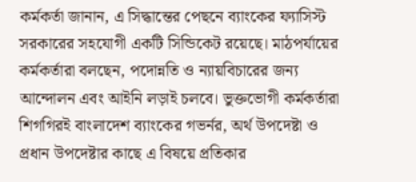কর্মকর্তা জানান, এ সিদ্ধান্তের পেছনে ব্যাংকের ফ্যাসিস্ট সরকারের সহযোগী একটি সিন্ডিকেট রয়েছে। মাঠপর্যায়ের কর্মকর্তারা বলছেন, পদোন্নতি ও ন্যায়বিচারের জন্য আন্দোলন এবং আইনি লড়াই চলবে। ভুক্তভোগী কর্মকর্তারা শিগগিরই বাংলাদেশ ব্যাংকের গভর্নর, অর্থ উপদেষ্টা ও প্রধান উপদেষ্টার কাছে এ বিষয়ে প্রতিকার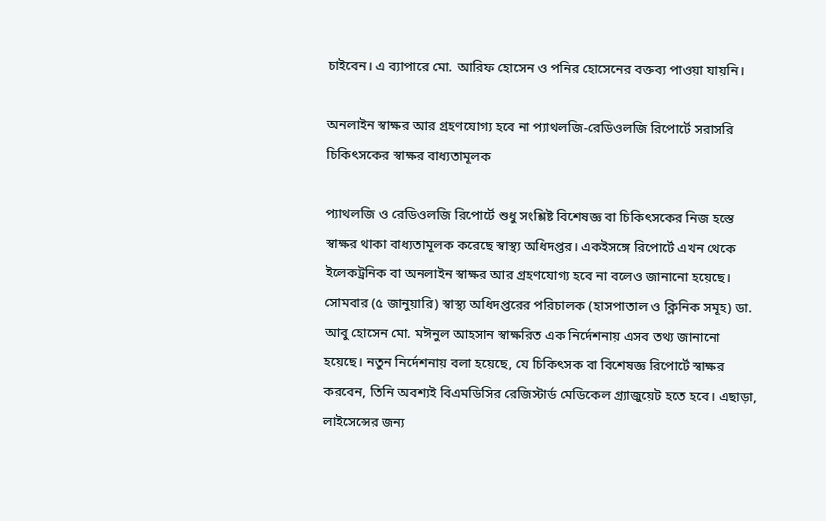চাইবেন। এ ব্যাপারে মো. আরিফ হোসেন ও পনির হোসেনের বক্তব্য পাওয়া যায়নি।

অনলাইন স্বাক্ষর আর গ্রহণযোগ্য হবে না প্যাথলজি-রেডিওলজি রিপোর্টে সরাসরি চিকিৎসকের স্বাক্ষর বাধ্যতামূলক

প্যাথলজি ও রেডিওলজি রিপোর্টে শুধু সংশ্লিষ্ট বিশেষজ্ঞ বা চিকিৎসকের নিজ হস্তে স্বাক্ষর থাকা বাধ্যতামূলক করেছে স্বাস্থ্য অধিদপ্তর। একইসঙ্গে রিপোর্টে এখন থেকে ইলেকট্রনিক বা অনলাইন স্বাক্ষর আর গ্রহণযোগ্য হবে না বলেও জানানো হয়েছে। সোমবার (৫ জানুয়ারি) স্বাস্থ্য অধিদপ্তরের পরিচালক (হাসপাতাল ও ক্লিনিক সমূহ) ডা. আবু হোসেন মো. মঈনুল আহসান স্বাক্ষরিত এক নির্দেশনায় এসব তথ্য জানানো হয়েছে। নতুন নির্দেশনায় বলা হয়েছে, যে চিকিৎসক বা বিশেষজ্ঞ রিপোর্টে স্বাক্ষর করবেন, তিনি অবশ্যই বিএমডিসির রেজিস্টার্ড মেডিকেল গ্র্যাজুয়েট হতে হবে। এছাড়া, লাইসেন্সের জন্য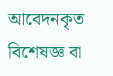আবেদনকৃত বিশেষজ্ঞ বা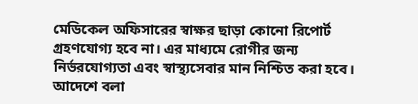মেডিকেল অফিসারের স্বাক্ষর ছাড়া কোনো রিপোর্ট গ্রহণযোগ্য হবে না। এর মাধ্যমে রোগীর জন্য নির্ভরযোগ্যতা এবং স্বাস্থ্যসেবার মান নিশ্চিত করা হবে। আদেশে বলা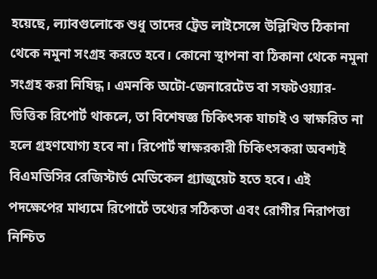হয়েছে, ল্যাবগুলোকে শুধু তাদের ট্রেড লাইসেন্সে উল্লিখিত ঠিকানা থেকে নমুনা সংগ্রহ করতে হবে। কোনো স্থাপনা বা ঠিকানা থেকে নমুনা সংগ্রহ করা নিষিদ্ধ। এমনকি অটো-জেনারেটেড বা সফটওয়্যার-ভিত্তিক রিপোর্ট থাকলে, তা বিশেষজ্ঞ চিকিৎসক যাচাই ও স্বাক্ষরিত না হলে গ্রহণযোগ্য হবে না। রিপোর্ট স্বাক্ষরকারী চিকিৎসকরা অবশ্যই বিএমডিসির রেজিস্টার্ড মেডিকেল গ্র্যাজুয়েট হতে হবে। এই পদক্ষেপের মাধ্যমে রিপোর্টে তথ্যের সঠিকতা এবং রোগীর নিরাপত্তা নিশ্চিত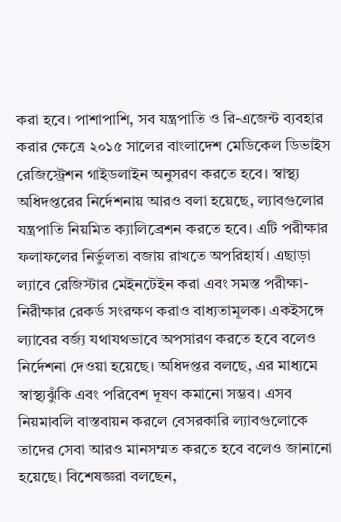করা হবে। পাশাপাশি, সব যন্ত্রপাতি ও রি-এজেন্ট ব্যবহার করার ক্ষেত্রে ২০১৫ সালের বাংলাদেশ মেডিকেল ডিভাইস রেজিস্ট্রেশন গাইডলাইন অনুসরণ করতে হবে। স্বাস্থ্য অধিদপ্তরের নির্দেশনায় আরও বলা হয়েছে, ল্যাবগুলোর যন্ত্রপাতি নিয়মিত ক্যালিব্রেশন করতে হবে। এটি পরীক্ষার ফলাফলের নির্ভুলতা বজায় রাখতে অপরিহার্য। এছাড়া ল্যাবে রেজিস্টার মেইনটেইন করা এবং সমস্ত পরীক্ষা-নিরীক্ষার রেকর্ড সংরক্ষণ করাও বাধ্যতামূলক। একইসঙ্গে ল্যাবের বর্জ্য যথাযথভাবে অপসারণ করতে হবে বলেও নির্দেশনা দেওয়া হয়েছে। অধিদপ্তর বলছে, এর মাধ্যমে স্বাস্থ্যঝুঁকি এবং পরিবেশ দূষণ কমানো সম্ভব। এসব নিয়মাবলি বাস্তবায়ন করলে বেসরকারি ল্যাবগুলোকে তাদের সেবা আরও মানসম্মত করতে হবে বলেও জানানো হয়েছে। বিশেষজ্ঞরা বলছেন,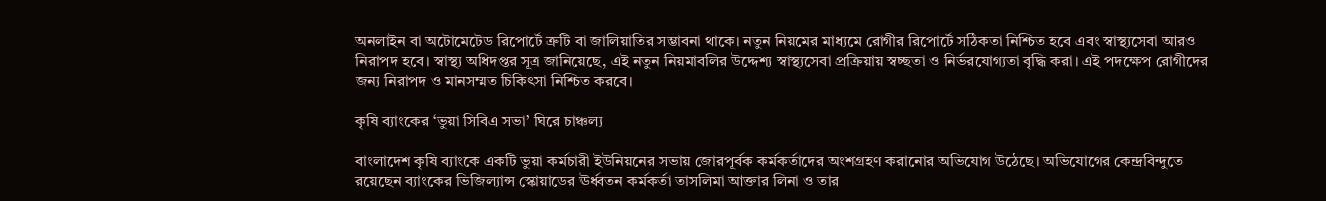অনলাইন বা অটোমেটেড রিপোর্টে ত্রুটি বা জালিয়াতির সম্ভাবনা থাকে। নতুন নিয়মের মাধ্যমে রোগীর রিপোর্টে সঠিকতা নিশ্চিত হবে এবং স্বাস্থ্যসেবা আরও নিরাপদ হবে। স্বাস্থ্য অধিদপ্তর সূত্র জানিয়েছে, এই নতুন নিয়মাবলির উদ্দেশ্য স্বাস্থ্যসেবা প্রক্রিয়ায় স্বচ্ছতা ও নির্ভরযোগ্যতা বৃদ্ধি করা। এই পদক্ষেপ রোগীদের জন্য নিরাপদ ও মানসম্মত চিকিৎসা নিশ্চিত করবে।

কৃষি ব্যাংকের ‘ভুয়া সিবিএ সভা’ ঘিরে চাঞ্চল্য

বাংলাদেশ কৃষি ব্যাংকে একটি ভুয়া কর্মচারী ইউনিয়নের সভায় জোরপূর্বক কর্মকর্তাদের অংশগ্রহণ করানোর অভিযোগ উঠেছে। অভিযোগের কেন্দ্রবিন্দুতে রয়েছেন ব্যাংকের ভিজিল্যান্স স্কোয়াডের ঊর্ধ্বতন কর্মকর্তা তাসলিমা আক্তার লিনা ও তার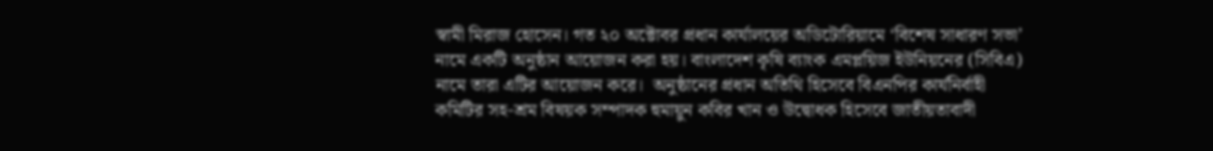স্বামী মিরাজ হোসেন। গত ২০ অক্টোবর প্রধান কার্যালয়ের অডিটোরিয়ামে ‘বিশেষ সাধারণ সভা’ নামে একটি অনুষ্ঠান আয়োজন করা হয়। বাংলাদেশ কৃষি ব্যাংক এমপ্লয়িজ ইউনিয়নের (সিবিএ) নামে তারা এটির আয়োজন করে।  অনুষ্ঠানের প্রধান অতিথি হিসেবে বিএনপির কার্যনির্বাহী কমিটির সহ-শ্রম বিষয়ক সম্পাদক হুমায়ুন কবির খান ও উদ্বোধক হিসেবে জাতীয়তাবাদী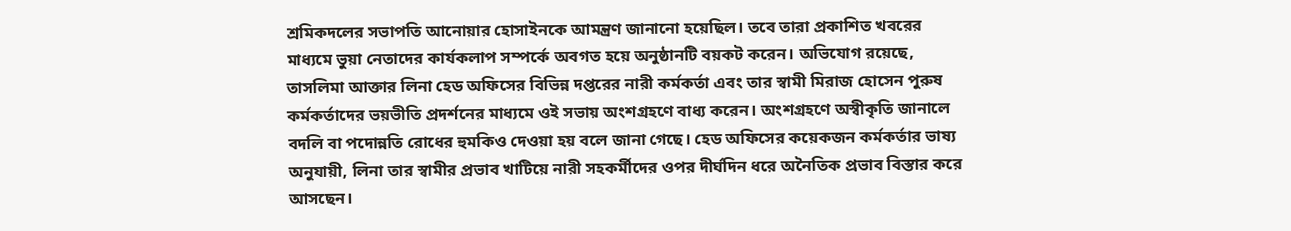শ্রমিকদলের সভাপতি আনোয়ার হোসাইনকে আমন্ত্রণ জানানো হয়েছিল। তবে তারা প্রকাশিত খবরের মাধ্যমে ভুয়া নেতাদের কার্যকলাপ সম্পর্কে অবগত হয়ে অনুষ্ঠানটি বয়কট করেন। অভিযোগ রয়েছে, তাসলিমা আক্তার লিনা হেড অফিসের বিভিন্ন দপ্তরের নারী কর্মকর্তা এবং তার স্বামী মিরাজ হোসেন পুরুষ কর্মকর্তাদের ভয়ভীতি প্রদর্শনের মাধ্যমে ওই সভায় অংশগ্রহণে বাধ্য করেন। অংশগ্রহণে অস্বীকৃতি জানালে বদলি বা পদোন্নতি রোধের হুমকিও দেওয়া হয় বলে জানা গেছে। হেড অফিসের কয়েকজন কর্মকর্তার ভাষ্য অনুযায়ী, লিনা তার স্বামীর প্রভাব খাটিয়ে নারী সহকর্মীদের ওপর দীর্ঘদিন ধরে অনৈতিক প্রভাব বিস্তার করে আসছেন।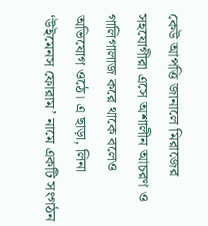কেউ আপত্তি জানালে মিরাজের সহযোগীরা এসে অশালীন আচরণ ও গালিগালাজ করে থাকে বলেও অভিযোগ ওঠে। এ ছাড়া, লিনা ‘উইমেনস ফোরাম’ নামে একটি সংগঠন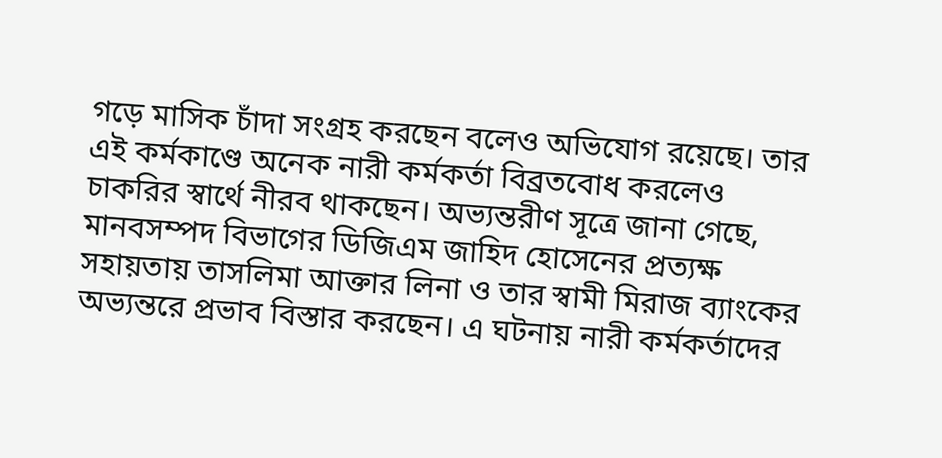গড়ে মাসিক চাঁদা সংগ্রহ করছেন বলেও অভিযোগ রয়েছে। তার এই কর্মকাণ্ডে অনেক নারী কর্মকর্তা বিব্রতবোধ করলেও চাকরির স্বার্থে নীরব থাকছেন। অভ্যন্তরীণ সূত্রে জানা গেছে, মানবসম্পদ বিভাগের ডিজিএম জাহিদ হোসেনের প্রত্যক্ষ সহায়তায় তাসলিমা আক্তার লিনা ও তার স্বামী মিরাজ ব্যাংকের অভ্যন্তরে প্রভাব বিস্তার করছেন। এ ঘটনায় নারী কর্মকর্তাদের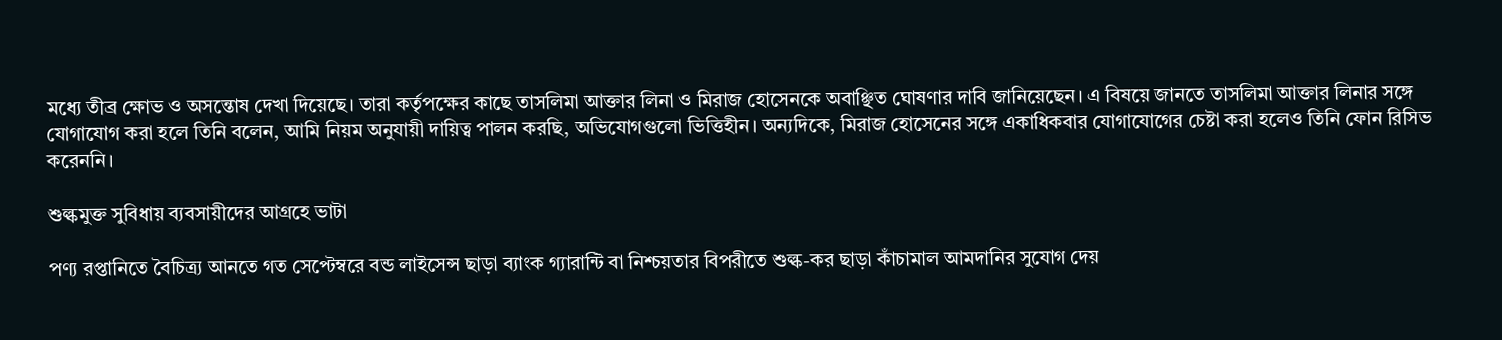মধ্যে তীব্র ক্ষোভ ও অসন্তোষ দেখা দিয়েছে। তারা কর্তৃপক্ষের কাছে তাসলিমা আক্তার লিনা ও মিরাজ হোসেনকে অবাঞ্ছিত ঘোষণার দাবি জানিয়েছেন। এ বিষয়ে জানতে তাসলিমা আক্তার লিনার সঙ্গে যোগাযোগ করা হলে তিনি বলেন, আমি নিয়ম অনুযায়ী দায়িত্ব পালন করছি, অভিযোগগুলো ভিত্তিহীন। অন্যদিকে, মিরাজ হোসেনের সঙ্গে একাধিকবার যোগাযোগের চেষ্টা করা হলেও তিনি ফোন রিসিভ করেননি।

শুল্কমুক্ত সুবিধায় ব্যবসায়ীদের আগ্রহে ভাটা

পণ্য রপ্তানিতে বৈচিত্র্য আনতে গত সেপ্টেম্বরে বন্ড লাইসেন্স ছাড়া ব্যাংক গ্যারান্টি বা নিশ্চয়তার বিপরীতে শুল্ক-কর ছাড়া কাঁচামাল আমদানির সুযোগ দেয়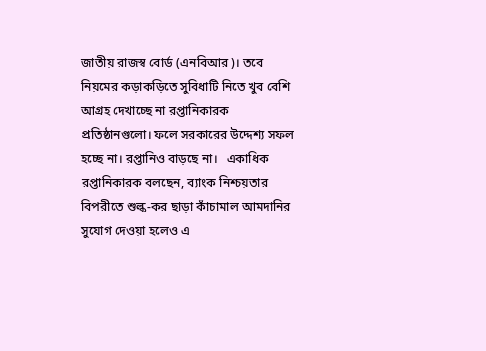জাতীয় রাজস্ব বোর্ড (এনবিআর)। তবে নিয়মের কড়াকড়িতে সুবিধাটি নিতে খুব বেশি আগ্রহ দেখাচ্ছে না রপ্তানিকারক প্রতিষ্ঠানগুলো। ফলে সরকারের উদ্দেশ্য সফল হচ্ছে না। রপ্তানিও বাড়ছে না।   একাধিক রপ্তানিকারক বলছেন, ব্যাংক নিশ্চয়তার বিপরীতে শুল্ক-কর ছাড়া কাঁচামাল আমদানির সুযোগ দেওয়া হলেও এ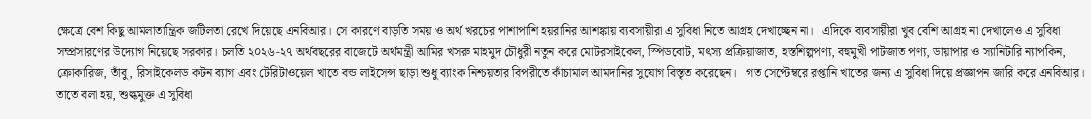ক্ষেত্রে বেশ কিছু আমলাতান্ত্রিক জটিলতা রেখে দিয়েছে এনবিআর। সে কারণে বাড়তি সময় ও অর্থ খরচের পাশাপাশি হয়রানির আশঙ্কায় ব্যবসায়ীরা এ সুবিধা নিতে আগ্রহ দেখাচ্ছেন না।   এদিকে ব্যবসায়ীরা খুব বেশি আগ্রহ না দেখালেও এ সুবিধা সম্প্রসারণের উদ্যোগ নিয়েছে সরকার। চলতি ২০২৬-২৭ অর্থবছরের বাজেটে অর্থমন্ত্রী আমির খসরু মাহমুদ চৌধুরী নতুন করে মোটরসাইকেল, স্পিডবোট, মৎস্য প্রক্রিয়াজাত, হস্তশিল্পপণ্য, বহুমুখী পাটজাত পণ্য, ডায়াপার ও স্যানিটারি ন্যাপকিন, ক্রোকারিজ, তাঁবু, রিসাইকেলড কটন ব্যাগ এবং টেরিটাওয়েল খাতে বন্ড লাইসেন্স ছাড়া শুধু ব্যাংক নিশ্চয়তার বিপরীতে কাঁচামাল আমদানির সুযোগ বিস্তৃত করেছেন।   গত সেপ্টেম্বরে রপ্তানি খাতের জন্য এ সুবিধা দিয়ে প্রজ্ঞাপন জারি করে এনবিআর। তাতে বলা হয়, শুল্কমুক্ত এ সুবিধা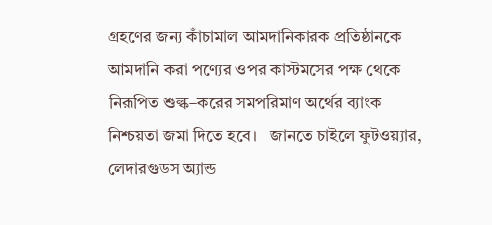গ্রহণের জন্য কাঁচামাল আমদানিকারক প্রতিষ্ঠানকে আমদানি করা পণ্যের ওপর কাস্টমসের পক্ষ থেকে নিরূপিত শুল্ক–করের সমপরিমাণ অর্থের ব্যাংক নিশ্চয়তা জমা দিতে হবে।   জানতে চাইলে ফুটওয়্যার, লেদারগুডস অ্যান্ড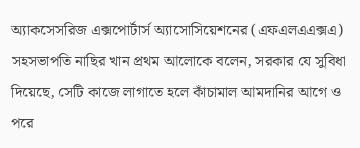অ্যাকসেসরিজ এক্সপোর্টার্স অ্যাসোসিয়েশনের (এফএলএএক্সএ) সহসভাপতি নাছির খান প্রথম আলোকে বলেন, সরকার যে সুবিধা দিয়েছে, সেটি কাজে লাগাতে হলে কাঁচামাল আমদানির আগে ও পরে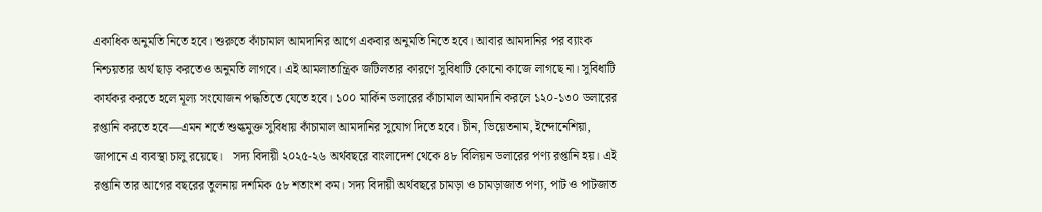একাধিক অনুমতি নিতে হবে। শুরুতে কাঁচামাল আমদানির আগে একবার অনুমতি নিতে হবে। আবার আমদানির পর ব্যাংক নিশ্চয়তার অর্থ ছাড় করতেও অনুমতি লাগবে। এই আমলাতান্ত্রিক জটিলতার কারণে সুবিধাটি কোনো কাজে লাগছে না। সুবিধাটি কার্যকর করতে হলে মূল্য সংযোজন পদ্ধতিতে যেতে হবে। ১০০ মার্কিন ডলারের কাঁচামাল আমদানি করলে ১২০-১৩০ ডলারের রপ্তানি করতে হবে—এমন শর্তে শুল্কমুক্ত সুবিধায় কাঁচামাল আমদানির সুযোগ দিতে হবে। চীন, ভিয়েতনাম, ইন্দোনেশিয়া, জাপানে এ ব্যবস্থা চালু রয়েছে।   সদ্য বিদায়ী ২০২৫-২৬ অর্থবছরে বাংলাদেশ থেকে ৪৮ বিলিয়ন ডলারের পণ্য রপ্তানি হয়। এই রপ্তানি তার আগের বছরের তুলনায় দশমিক ৫৮ শতাংশ কম। সদ্য বিদায়ী অর্থবছরে চামড়া ও চামড়াজাত পণ্য, পাট ও পাটজাত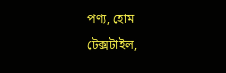পণ্য, হোম টেক্সটাইল,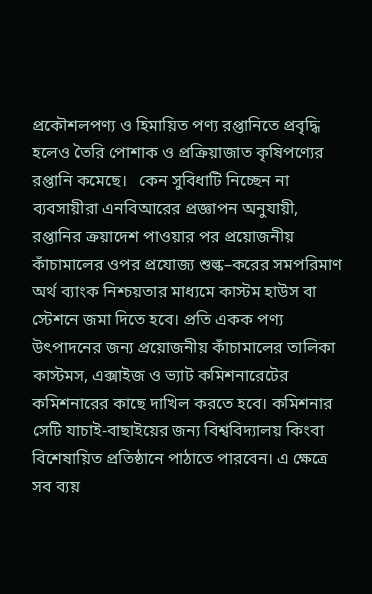প্রকৌশলপণ্য ও হিমায়িত পণ্য রপ্তানিতে প্রবৃদ্ধি হলেও তৈরি পোশাক ও প্রক্রিয়াজাত কৃষিপণ্যের রপ্তানি কমেছে।   কেন সুবিধাটি নিচ্ছেন না ব্যবসায়ীরা এনবিআরের প্রজ্ঞাপন অনুযায়ী, রপ্তানির ক্রয়াদেশ পাওয়ার পর প্রয়োজনীয় কাঁচামালের ওপর প্রযোজ্য শুল্ক–করের সমপরিমাণ অর্থ ব্যাংক নিশ্চয়তার মাধ্যমে কাস্টম হাউস বা স্টেশনে জমা দিতে হবে। প্রতি একক পণ্য উৎপাদনের জন্য প্রয়োজনীয় কাঁচামালের তালিকা কাস্টমস, এক্সাইজ ও ভ্যাট কমিশনারেটের কমিশনারের কাছে দাখিল করতে হবে। কমিশনার সেটি যাচাই-বাছাইয়ের জন্য বিশ্ববিদ্যালয় কিংবা বিশেষায়িত প্রতিষ্ঠানে পাঠাতে পারবেন। এ ক্ষেত্রে সব ব্যয়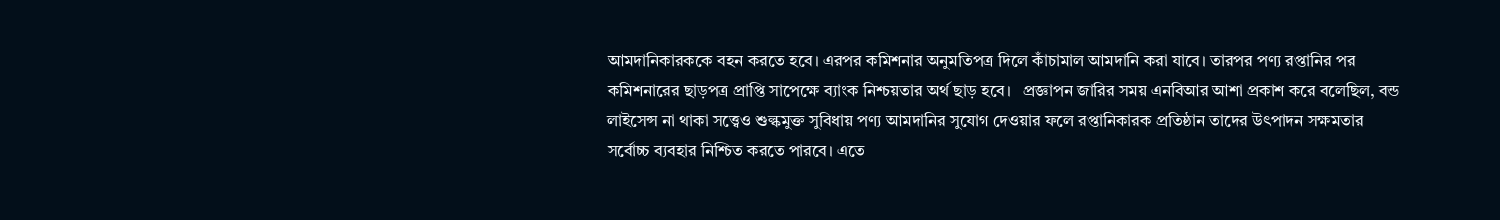আমদানিকারককে বহন করতে হবে। এরপর কমিশনার অনুমতিপত্র দিলে কাঁচামাল আমদানি করা যাবে। তারপর পণ্য রপ্তানির পর কমিশনারের ছাড়পত্র প্রাপ্তি সাপেক্ষে ব্যাংক নিশ্চয়তার অর্থ ছাড় হবে।   প্রজ্ঞাপন জারির সময় এনবিআর আশা প্রকাশ করে বলেছিল, বন্ড লাইসেন্স না থাকা সত্ত্বেও শুল্কমুক্ত সুবিধায় পণ্য আমদানির সুযোগ দেওয়ার ফলে রপ্তানিকারক প্রতিষ্ঠান তাদের উৎপাদন সক্ষমতার সর্বোচ্চ ব্যবহার নিশ্চিত করতে পারবে। এতে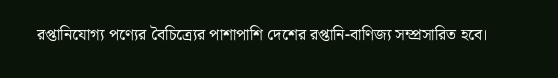রপ্তানিযোগ্য পণ্যের বৈচিত্র্যের পাশাপাশি দেশের রপ্তানি-বাণিজ্য সম্প্রসারিত হবে।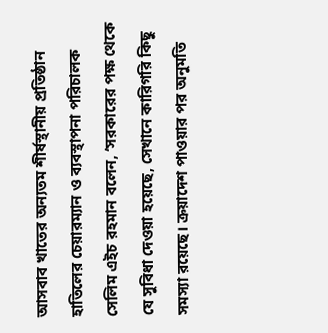আসবাব খাতের অন্যতম শীর্ষস্থানীয় প্রতিষ্ঠান হাতিলের চেয়ারম্যান ও ব্যবস্থাপনা পরিচালক সেলিম এইচ রহমান বলেন, ‘সরকারের পক্ষ থেকে যে সুবিধা দেওয়া হয়েছে, সেখানে কারিগরি কিছু সমস্যা রয়েছে। ক্রয়াদেশ পাওয়ার পর অনুমতি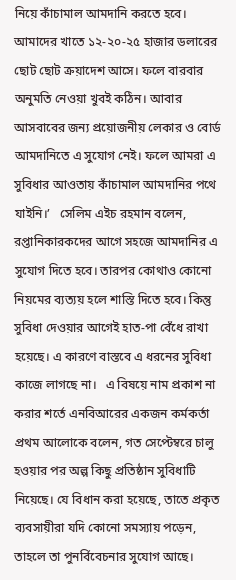নিয়ে কাঁচামাল আমদানি করতে হবে। আমাদের খাতে ১২-২০-২৫ হাজার ডলারের ছোট ছোট ক্রয়াদেশ আসে। ফলে বারবার অনুমতি নেওয়া খুবই কঠিন। আবার আসবাবের জন্য প্রয়োজনীয় লেকার ও বোর্ড আমদানিতে এ সুযোগ নেই। ফলে আমরা এ সুবিধার আওতায় কাঁচামাল আমদানির পথে যাইনি।’   সেলিম এইচ রহমান বলেন, রপ্তানিকারকদের আগে সহজে আমদানির এ সুযোগ দিতে হবে। তারপর কোথাও কোনো নিয়মের ব্যত্যয় হলে শাস্তি দিতে হবে। কিন্তু সুবিধা দেওয়ার আগেই হাত-পা বেঁধে রাখা হয়েছে। এ কারণে বাস্তবে এ ধরনের সুবিধা কাজে লাগছে না।   এ বিষয়ে নাম প্রকাশ না করার শর্তে এনবিআরের একজন কর্মকর্তা প্রথম আলোকে বলেন, গত সেপ্টেম্বরে চালু হওয়ার পর অল্প কিছু প্রতিষ্ঠান সুবিধাটি নিয়েছে। যে বিধান করা হয়েছে, তাতে প্রকৃত ব্যবসায়ীরা যদি কোনো সমস্যায় পড়েন, তাহলে তা পুনর্বিবেচনার সুযোগ আছে।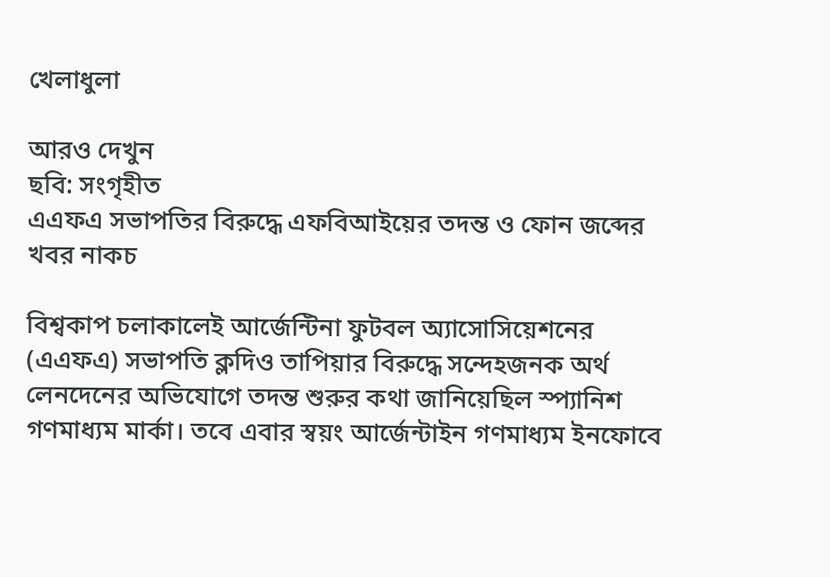খেলাধুলা

আরও দেখুন
ছবি: সংগৃহীত
এএফএ সভাপতির বিরুদ্ধে এফবিআইয়ের তদন্ত ও ফোন জব্দের খবর নাকচ

বিশ্বকাপ চলাকালেই আর্জেন্টিনা ফুটবল অ্যাসোসিয়েশনের (এএফএ) সভাপতি ক্লদিও তাপিয়ার বিরুদ্ধে সন্দেহজনক অর্থ লেনদেনের অভিযোগে তদন্ত শুরুর কথা জানিয়েছিল স্প্যানিশ গণমাধ্যম মার্কা। তবে এবার স্বয়ং আর্জেন্টাইন গণমাধ্যম ইনফোবে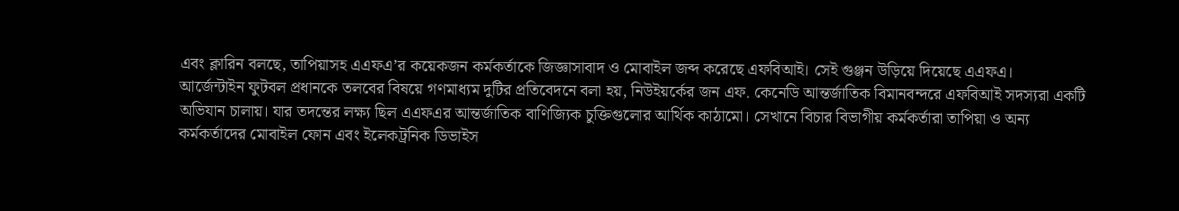এবং ক্লারিন বলছে, তাপিয়াসহ এএফএ’র কয়েকজন কর্মকর্তাকে জিজ্ঞাসাবাদ ও মোবাইল জব্দ করেছে এফবিআই। সেই গুঞ্জন উড়িয়ে দিয়েছে এএফএ।     আর্জেন্টাইন ফুটবল প্রধানকে তলবের বিষয়ে গণমাধ্যম দুটির প্রতিবেদনে বলা হয়, নিউইয়র্কের জন এফ. কেনেডি আন্তর্জাতিক বিমানবন্দরে এফবিআই সদস্যরা একটি অভিযান চালায়। যার তদন্তের লক্ষ্য ছিল এএফএর আন্তর্জাতিক বাণিজ্যিক চুক্তিগুলোর আর্থিক কাঠামো। সেখানে বিচার বিভাগীয় কর্মকর্তারা তাপিয়া ও অন্য কর্মকর্তাদের মোবাইল ফোন এবং ইলেকট্রনিক ডিভাইস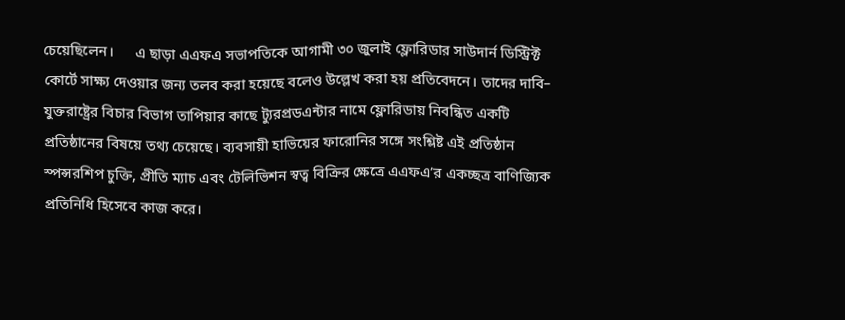চেয়েছিলেন।      এ ছাড়া এএফএ সভাপতিকে আগামী ৩০ জুলাই ফ্লোরিডার সাউদার্ন ডিস্ট্রিক্ট কোর্টে সাক্ষ্য দেওয়ার জন্য তলব করা হয়েছে বলেও উল্লেখ করা হয় প্রতিবেদনে। তাদের দাবি– যুক্তরাষ্ট্রের বিচার বিভাগ তাপিয়ার কাছে ট্যুরপ্রডএন্টার নামে ফ্লোরিডায় নিবন্ধিত একটি প্রতিষ্ঠানের বিষয়ে তথ্য চেয়েছে। ব্যবসায়ী হাভিয়ের ফারোনির সঙ্গে সংশ্লিষ্ট এই প্রতিষ্ঠান স্পন্সরশিপ চুক্তি, প্রীতি ম্যাচ এবং টেলিভিশন স্বত্ব বিক্রির ক্ষেত্রে এএফএ’র একচ্ছত্র বাণিজ্যিক প্রতিনিধি হিসেবে কাজ করে।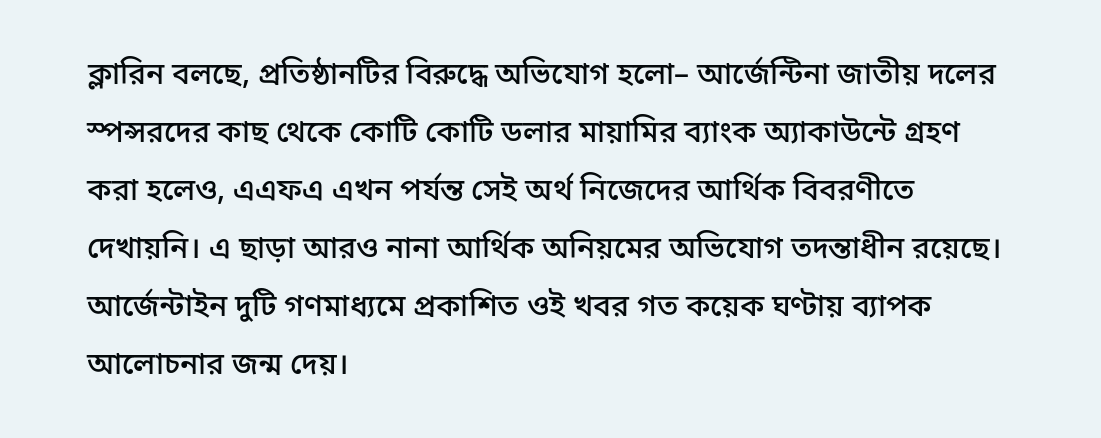ক্লারিন বলছে, প্রতিষ্ঠানটির বিরুদ্ধে অভিযোগ হলো– আর্জেন্টিনা জাতীয় দলের স্পন্সরদের কাছ থেকে কোটি কোটি ডলার মায়ামির ব্যাংক অ্যাকাউন্টে গ্রহণ করা হলেও, এএফএ এখন পর্যন্ত সেই অর্থ নিজেদের আর্থিক বিবরণীতে দেখায়নি। এ ছাড়া আরও নানা আর্থিক অনিয়মের অভিযোগ তদন্তাধীন রয়েছে।     আর্জেন্টাইন দুটি গণমাধ্যমে প্রকাশিত ওই খবর গত কয়েক ঘণ্টায় ব্যাপক আলোচনার জন্ম দেয়।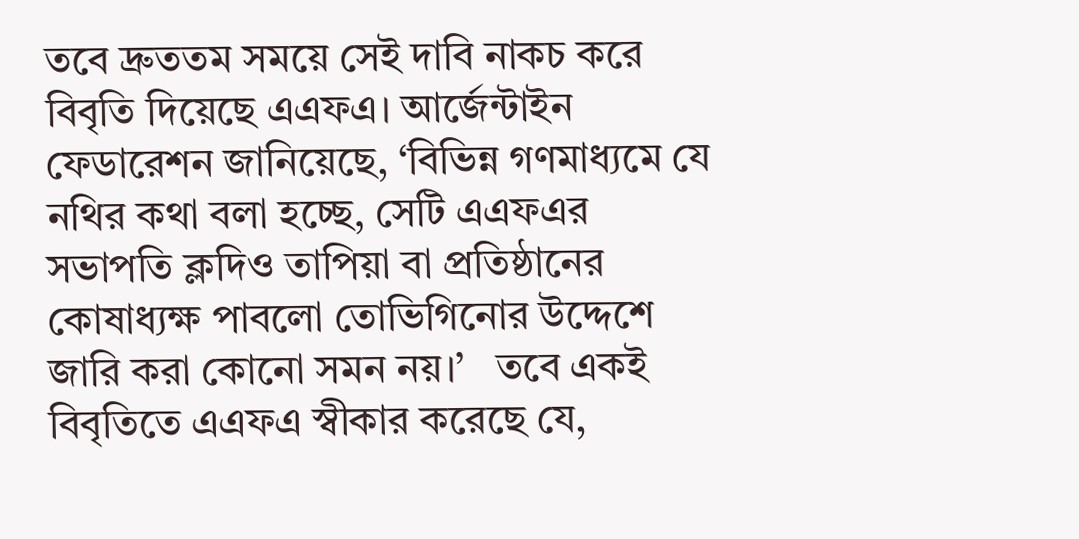তবে দ্রুততম সময়ে সেই দাবি নাকচ করে বিবৃতি দিয়েছে এএফএ। আর্জেন্টাইন ফেডারেশন জানিয়েছে, ‘বিভিন্ন গণমাধ্যমে যে নথির কথা বলা হচ্ছে, সেটি এএফএর সভাপতি ক্লদিও তাপিয়া বা প্রতিষ্ঠানের কোষাধ্যক্ষ পাবলো তোভিগিনোর উদ্দেশে জারি করা কোনো সমন নয়।’   তবে একই বিবৃতিতে এএফএ স্বীকার করেছে যে,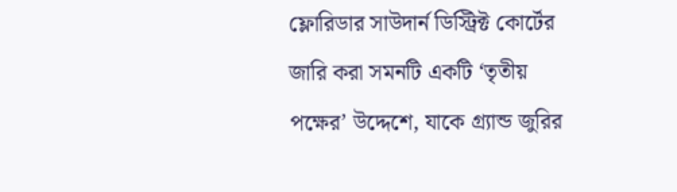ফ্লোরিডার সাউদার্ন ডিস্ট্রিক্ট কোর্টের জারি করা সমনটি একটি ‘তৃতীয় পক্ষের’ উদ্দেশে, যাকে গ্র্যান্ড জুরির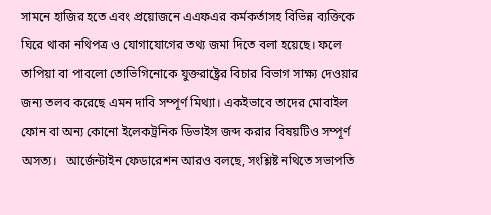সামনে হাজির হতে এবং প্রয়োজনে এএফএর কর্মকর্তাসহ বিভিন্ন ব্যক্তিকে ঘিরে থাকা নথিপত্র ও যোগাযোগের তথ্য জমা দিতে বলা হয়েছে। ফলে তাপিয়া বা পাবলো তোভিগিনোকে যুক্তরাষ্ট্রের বিচার বিভাগ সাক্ষ্য দেওয়ার জন্য তলব করেছে এমন দাবি সম্পূর্ণ মিথ্যা। একইভাবে তাদের মোবাইল ফোন বা অন্য কোনো ইলেকট্রনিক ডিভাইস জব্দ করার বিষয়টিও সম্পূর্ণ অসত্য।   আর্জেন্টাইন ফেডারেশন আরও বলছে, সংশ্লিষ্ট নথিতে সভাপতি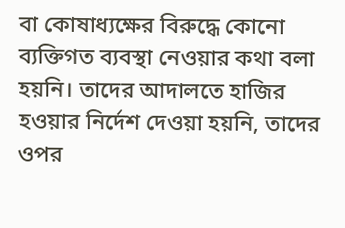বা কোষাধ্যক্ষের বিরুদ্ধে কোনো ব্যক্তিগত ব্যবস্থা নেওয়ার কথা বলা হয়নি। তাদের আদালতে হাজির হওয়ার নির্দেশ দেওয়া হয়নি, তাদের ওপর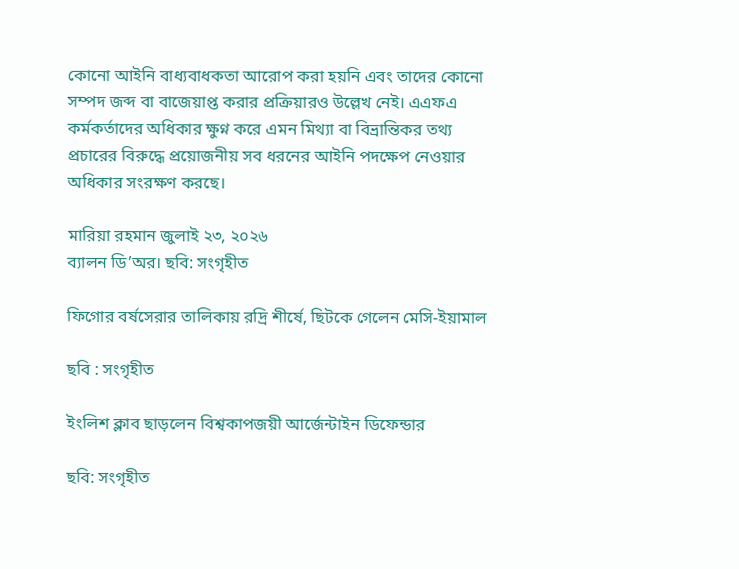কোনো আইনি বাধ্যবাধকতা আরোপ করা হয়নি এবং তাদের কোনো সম্পদ জব্দ বা বাজেয়াপ্ত করার প্রক্রিয়ারও উল্লেখ নেই। এএফএ কর্মকর্তাদের অধিকার ক্ষুণ্ন করে এমন মিথ্যা বা বিভ্রান্তিকর তথ্য প্রচারের বিরুদ্ধে প্রয়োজনীয় সব ধরনের আইনি পদক্ষেপ নেওয়ার অধিকার সংরক্ষণ করছে।

মারিয়া রহমান জুলাই ২৩, ২০২৬
ব্যালন ডি’অর। ছবি: সংগৃহীত

ফিগোর বর্ষসেরার তালিকায় রদ্রি শীর্ষে, ছিটকে গেলেন মেসি-ইয়ামাল

ছবি : সংগৃহীত

ইংলিশ ক্লাব ছাড়লেন বিশ্বকাপজয়ী আর্জেন্টাইন ডিফেন্ডার

ছবি: সংগৃহীত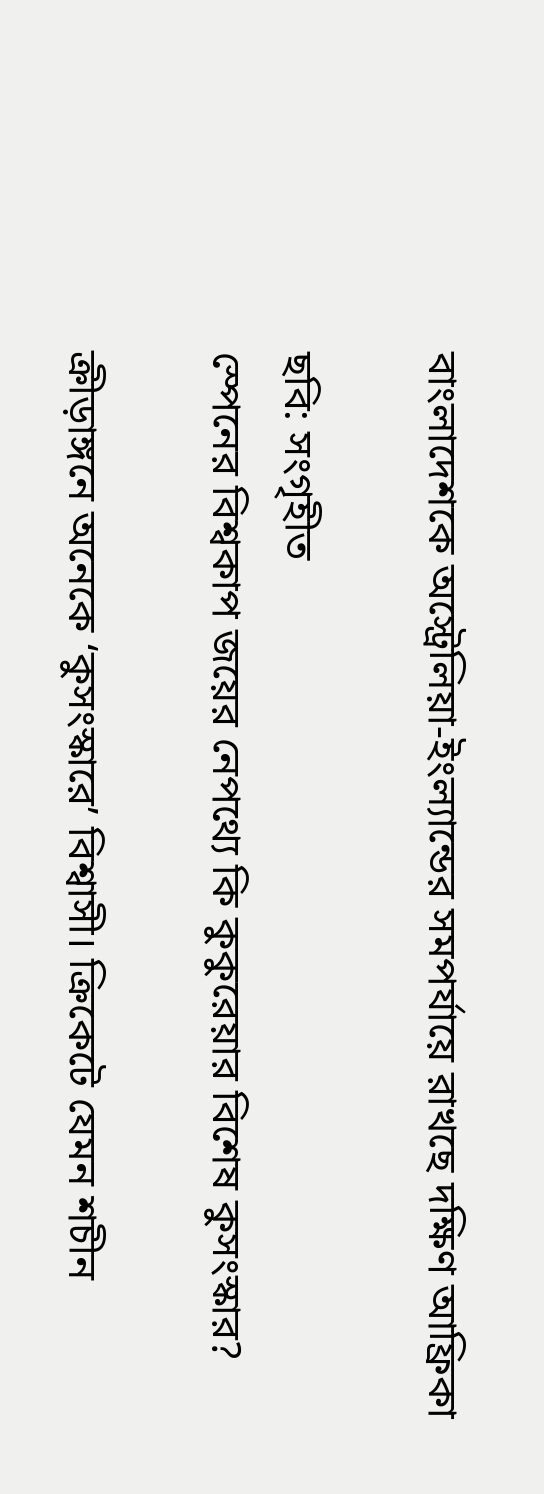বাংলাদেশকে অস্ট্রেলিয়া-ইংল্যান্ডের সমপর্যায়ে রাখছে দক্ষিণ আফ্রিকা

ছবি: সংগৃহীত
স্পেনের বিশ্বকাপ জয়ের নেপথ্যে কি কুকুরেয়ার বিশেষ কুসংস্কার?

ক্রীড়াঙ্গনে অনেকে ‘কুসংস্কারে’ বিশ্বাসী। ক্রিকেটে যেমন শচীন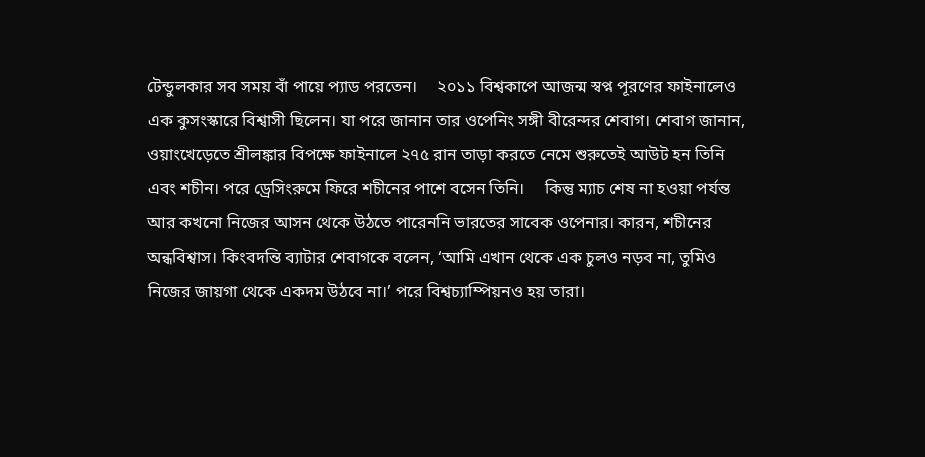টেন্ডুলকার সব সময় বাঁ পায়ে প্যাড পরতেন।     ২০১১ বিশ্বকাপে আজন্ম স্বপ্ন পূরণের ফাইনালেও এক কুসংস্কারে বিশ্বাসী ছিলেন। যা পরে জানান তার ওপেনিং সঙ্গী বীরেন্দর শেবাগ। শেবাগ জানান, ওয়াংখেড়েতে শ্রীলঙ্কার বিপক্ষে ফাইনালে ২৭৫ রান তাড়া করতে নেমে শুরুতেই আউট হন তিনি এবং শচীন। পরে ড্রেসিংরুমে ফিরে শচীনের পাশে বসেন তিনি।     কিন্তু ম্যাচ শেষ না হওয়া পর্যন্ত আর কখনো নিজের আসন থেকে উঠতে পারেননি ভারতের সাবেক ওপেনার। কারন, শচীনের অন্ধবিশ্বাস। কিংবদন্তি ব্যাটার শেবাগকে বলেন, ‘আমি এখান থেকে এক চুলও নড়ব না, তুমিও নিজের জায়গা থেকে একদম উঠবে না।’ পরে বিশ্বচ্যাম্পিয়নও হয় তারা।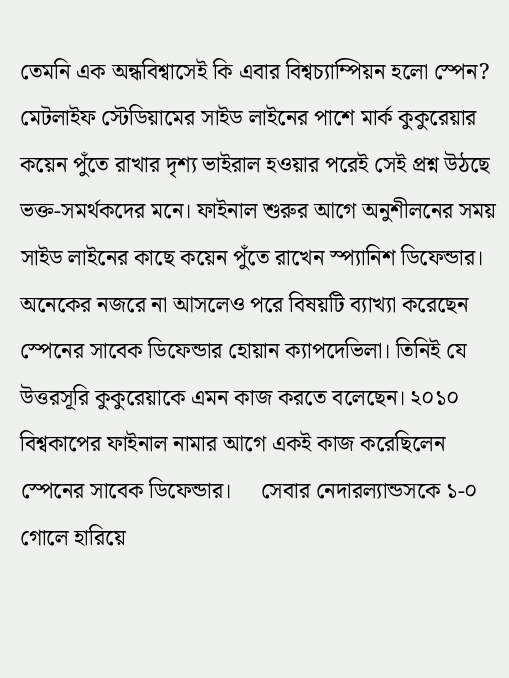তেমনি এক অন্ধবিশ্বাসেই কি এবার বিশ্বচ্যাম্পিয়ন হলো স্পেন? মেটলাইফ স্টেডিয়ামের সাইড লাইনের পাশে মার্ক কুকুরেয়ার কয়েন পুঁতে রাখার দৃশ্য ভাইরাল হওয়ার পরেই সেই প্রশ্ন উঠছে ভক্ত-সমর্থকদের মনে। ফাইনাল শুরুর আগে অনুশীলনের সময় সাইড লাইনের কাছে কয়েন পুঁতে রাখেন স্প্যানিশ ডিফেন্ডার।      অনেকের নজরে না আসলেও পরে বিষয়টি ব্যাখ্যা করেছেন স্পেনের সাবেক ডিফেন্ডার হোয়ান ক্যাপদেভিলা। তিনিই যে উত্তরসূরি কুকুরেয়াকে এমন কাজ করতে বলেছেন। ২০১০ বিশ্বকাপের ফাইনাল নামার আগে একই কাজ করেছিলেন স্পেনের সাবেক ডিফেন্ডার।     সেবার নেদারল্যান্ডসকে ১-০ গোলে হারিয়ে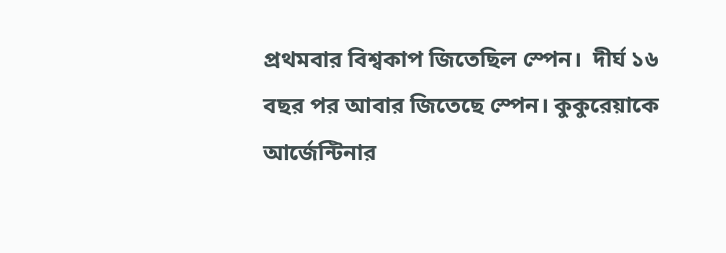প্রথমবার বিশ্বকাপ জিতেছিল স্পেন।  দীর্ঘ ১৬ বছর পর আবার জিতেছে স্পেন। কুকুরেয়াকে আর্জেন্টিনার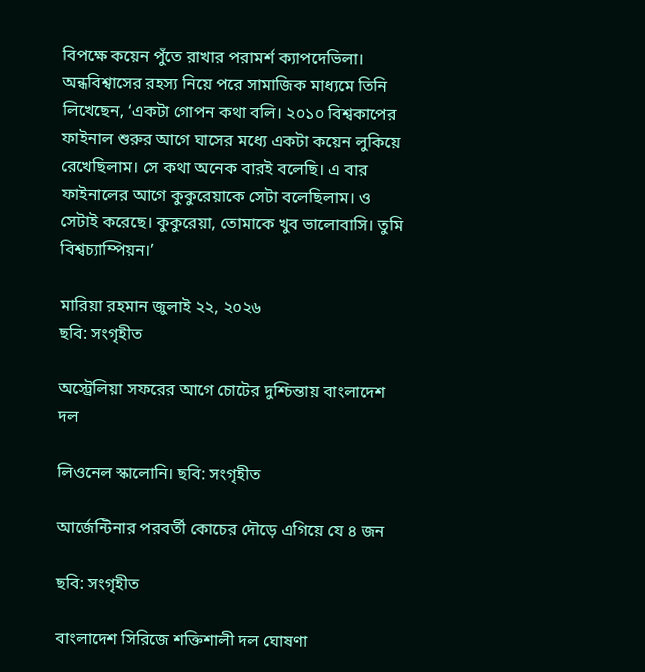বিপক্ষে কয়েন পুঁতে রাখার পরামর্শ ক্যাপদেভিলা। অন্ধবিশ্বাসের রহস্য নিয়ে পরে সামাজিক মাধ্যমে তিনি লিখেছেন, ‘একটা গোপন কথা বলি। ২০১০ বিশ্বকাপের ফাইনাল শুরুর আগে ঘাসের মধ্যে একটা কয়েন লুকিয়ে রেখেছিলাম। সে কথা অনেক বারই বলেছি। এ বার ফাইনালের আগে কুকুরেয়াকে সেটা বলেছিলাম। ও সেটাই করেছে। কুকুরেয়া, তোমাকে খুব ভালোবাসি। তুমি বিশ্বচ্যাম্পিয়ন।’

মারিয়া রহমান জুলাই ২২, ২০২৬
ছবি: সংগৃহীত

অস্ট্রেলিয়া সফরের আগে চোটের দুশ্চিন্তায় বাংলাদেশ দল

লিওনেল স্কালোনি। ছবি: সংগৃহীত

আর্জেন্টিনার পরবর্তী কোচের দৌড়ে এগিয়ে যে ৪ জন

ছবি: সংগৃহীত

বাংলাদেশ সিরিজে শক্তিশালী দল ঘোষণা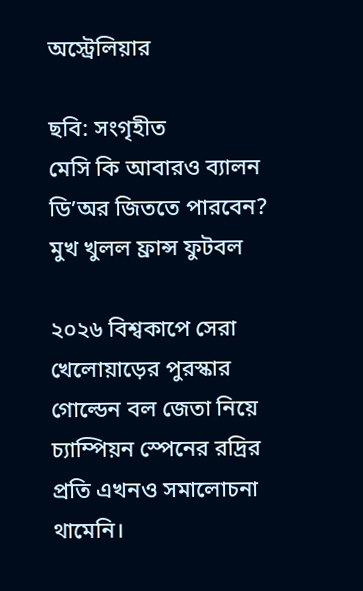অস্ট্রেলিয়ার

ছবি: সংগৃহীত
মেসি কি আবারও ব্যালন ডি’অর জিততে পারবেন? মুখ খুলল ফ্রান্স ফুটবল

২০২৬ বিশ্বকাপে সেরা খেলোয়াড়ের পুরস্কার গোল্ডেন বল জেতা নিয়ে চ্যাম্পিয়ন স্পেনের রদ্রির প্রতি এখনও সমালোচনা থামেনি।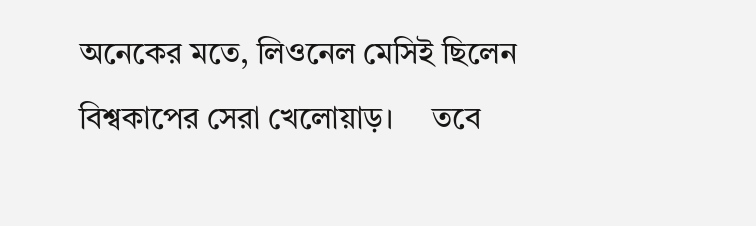অনেকের মতে, লিওনেল মেসিই ছিলেন বিশ্বকাপের সেরা খেলোয়াড়।     তবে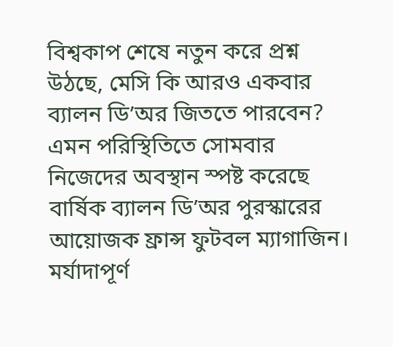বিশ্বকাপ শেষে নতুন করে প্রশ্ন উঠছে, মেসি কি আরও একবার ব্যালন ডি’অর জিততে পারবেন? এমন পরিস্থিতিতে সোমবার নিজেদের অবস্থান স্পষ্ট করেছে বার্ষিক ব্যালন ডি’অর পুরস্কারের আয়োজক ফ্রান্স ফুটবল ম্যাগাজিন।     মর্যাদাপূর্ণ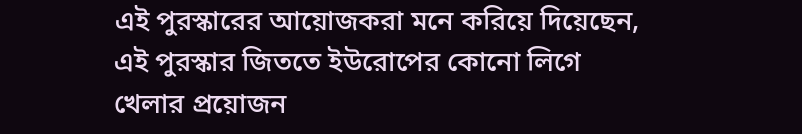এই পুরস্কারের আয়োজকরা মনে করিয়ে দিয়েছেন, এই পুরস্কার জিততে ইউরোপের কোনো লিগে খেলার প্রয়োজন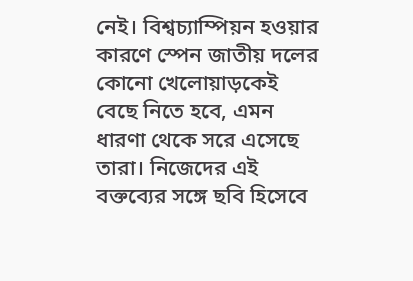নেই। বিশ্বচ্যাম্পিয়ন হওয়ার কারণে স্পেন জাতীয় দলের কোনো খেলোয়াড়কেই বেছে নিতে হবে, এমন ধারণা থেকে সরে এসেছে তারা। নিজেদের এই বক্তব্যের সঙ্গে ছবি হিসেবে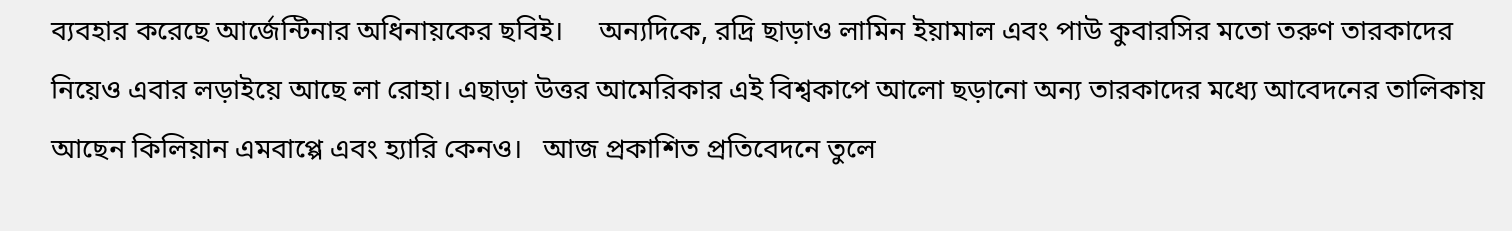ব্যবহার করেছে আর্জেন্টিনার অধিনায়কের ছবিই।     অন্যদিকে, রদ্রি ছাড়াও লামিন ইয়ামাল এবং পাউ কুবারসির মতো তরুণ তারকাদের নিয়েও এবার লড়াইয়ে আছে লা রোহা। এছাড়া উত্তর আমেরিকার এই বিশ্বকাপে আলো ছড়ানো অন্য তারকাদের মধ্যে আবেদনের তালিকায় আছেন কিলিয়ান এমবাপ্পে এবং হ্যারি কেনও।   আজ প্রকাশিত প্রতিবেদনে তুলে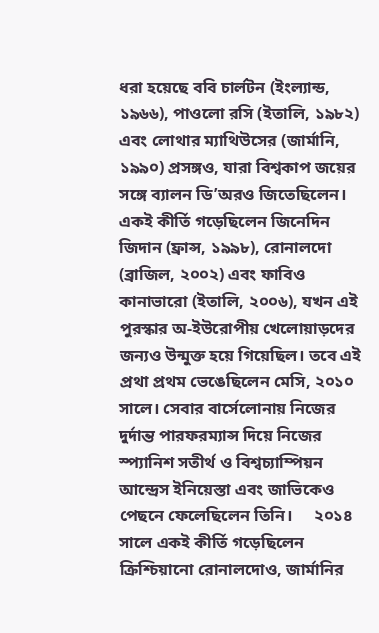ধরা হয়েছে ববি চার্লটন (ইংল্যান্ড, ১৯৬৬), পাওলো রসি (ইতালি, ১৯৮২) এবং লোথার ম্যাথিউসের (জার্মানি, ১৯৯০) প্রসঙ্গও, যারা বিশ্বকাপ জয়ের সঙ্গে ব্যালন ডি’অরও জিতেছিলেন। একই কীর্তি গড়েছিলেন জিনেদিন জিদান (ফ্রান্স, ১৯৯৮), রোনালদো (ব্রাজিল, ২০০২) এবং ফাবিও কানাভারো (ইতালি, ২০০৬), যখন এই পুরস্কার অ-ইউরোপীয় খেলোয়াড়দের জন্যও উন্মুক্ত হয়ে গিয়েছিল। তবে এই প্রথা প্রথম ভেঙেছিলেন মেসি, ২০১০ সালে। সেবার বার্সেলোনায় নিজের দুর্দান্ত পারফরম্যান্স দিয়ে নিজের স্প্যানিশ সতীর্থ ও বিশ্বচ্যাম্পিয়ন আন্দ্রেস ইনিয়েস্তা এবং জাভিকেও পেছনে ফেলেছিলেন তিনি।     ২০১৪ সালে একই কীর্তি গড়েছিলেন ক্রিশ্চিয়ানো রোনালদোও, জার্মানির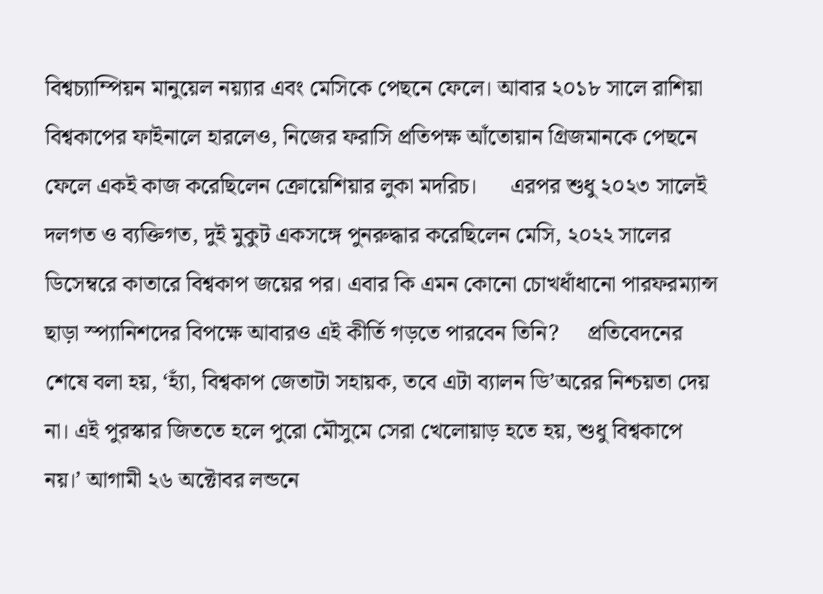বিশ্বচ্যাম্পিয়ন মানুয়েল নয়্যার এবং মেসিকে পেছনে ফেলে। আবার ২০১৮ সালে রাশিয়া বিশ্বকাপের ফাইনালে হারলেও, নিজের ফরাসি প্রতিপক্ষ আঁতোয়ান গ্রিজমানকে পেছনে ফেলে একই কাজ করেছিলেন ক্রোয়েশিয়ার লুকা মদরিচ।      এরপর শুধু ২০২৩ সালেই দলগত ও ব্যক্তিগত, দুই মুকুট একসঙ্গে পুনরুদ্ধার করেছিলেন মেসি, ২০২২ সালের ডিসেম্বরে কাতারে বিশ্বকাপ জয়ের পর। এবার কি এমন কোনো চোখধাঁধানো পারফরম্যান্স ছাড়া স্প্যানিশদের বিপক্ষে আবারও এই কীর্তি গড়তে পারবেন তিনি?     প্রতিবেদনের শেষে বলা হয়, ‘হ্যাঁ, বিশ্বকাপ জেতাটা সহায়ক, তবে এটা ব্যালন ডি’অরের নিশ্চয়তা দেয় না। এই পুরস্কার জিততে হলে পুরো মৌসুমে সেরা খেলোয়াড় হতে হয়, শুধু বিশ্বকাপে নয়।’ আগামী ২৬ অক্টোবর লন্ডনে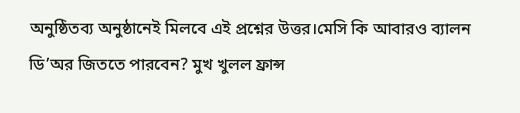অনুষ্ঠিতব্য অনুষ্ঠানেই মিলবে এই প্রশ্নের উত্তর।মেসি কি আবারও ব্যালন ডি’অর জিততে পারবেন? মুখ খুলল ফ্রান্স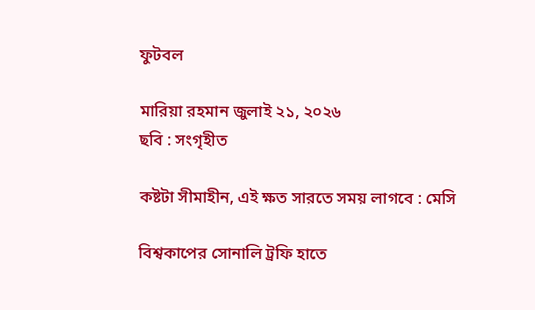ফুটবল

মারিয়া রহমান জুলাই ২১, ২০২৬
ছবি : সংগৃহীত

কষ্টটা সীমাহীন, এই ক্ষত সারতে সময় লাগবে : মেসি

বিশ্বকাপের সোনালি ট্রফি হাতে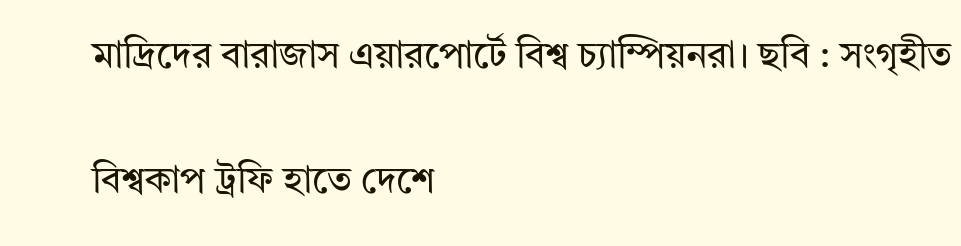মাদ্রিদের বারাজাস এয়ারপোর্টে বিশ্ব চ্যাম্পিয়নরা। ছবি : সংগৃহীত

বিশ্বকাপ ট্রফি হাতে দেশে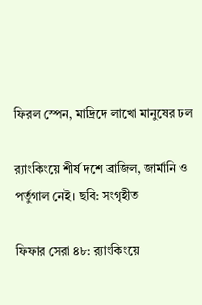ফিরল স্পেন, মাদ্রিদে লাখো মানুষের ঢল

র‌্যাংকিংয়ে শীর্ষ দশে ব্রাজিল, জার্মানি ও পর্তুগাল নেই। ছবি: সংগৃহীত

ফিফার সেরা ৪৮: র‌্যাংকিংয়ে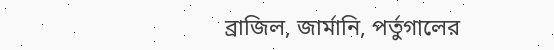ব্রাজিল, জার্মানি, পর্তুগালের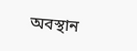অবস্থান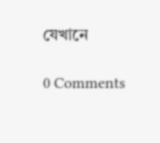যেখানে

0 Comments